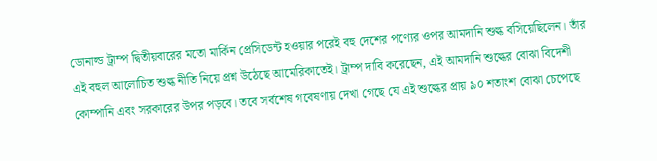ডোনাল্ড ট্রাম্প দ্বিতীয়বারের মতো মার্কিন প্রেসিডেন্ট হওয়ার পরেই বহু দেশের পণ্যের ওপর আমদানি শুল্ক বসিয়েছিলেন। তাঁর এই বহুল আলোচিত শুল্ক নীতি নিয়ে প্রশ্ন উঠেছে আমেরিকাতেই। ট্রাম্প দাবি করেছেন, এই আমদানি শুল্কের বোঝা বিদেশী কোম্পানি এবং সরকারের উপর পড়বে। তবে সর্বশেষ গবেষণায় দেখা গেছে যে এই শুল্কের প্রায় ৯০ শতাংশ বোঝা চেপেছে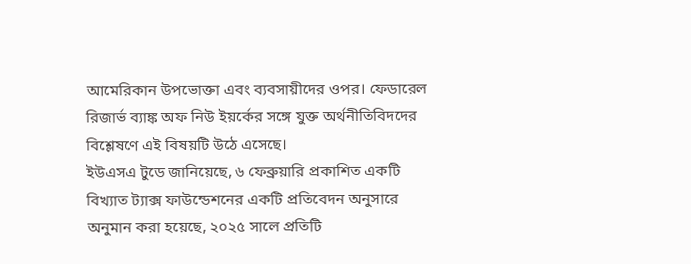আমেরিকান উপভোক্তা এবং ব্যবসায়ীদের ওপর। ফেডারেল রিজার্ভ ব্যাঙ্ক অফ নিউ ইয়র্কের সঙ্গে যুক্ত অর্থনীতিবিদদের বিশ্লেষণে এই বিষয়টি উঠে এসেছে।
ইউএসএ টুডে জানিয়েছে, ৬ ফেব্রুয়ারি প্রকাশিত একটি বিখ্যাত ট্যাক্স ফাউন্ডেশনের একটি প্রতিবেদন অনুসারে অনুমান করা হয়েছে, ২০২৫ সালে প্রতিটি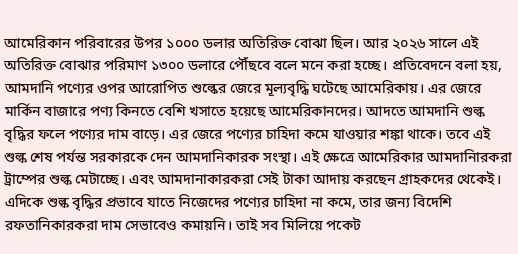আমেরিকান পরিবারের উপর ১০০০ ডলার অতিরিক্ত বোঝা ছিল। আর ২০২৬ সালে এই অতিরিক্ত বোঝার পরিমাণ ১৩০০ ডলারে পৌঁছবে বলে মনে করা হচ্ছে। প্রতিবেদনে বলা হয়, আমদানি পণ্যের ওপর আরোপিত শুল্কের জেরে মূল্যবৃদ্ধি ঘটেছে আমেরিকায়। এর জেরে মার্কিন বাজারে পণ্য কিনতে বেশি খসাতে হয়েছে আমেরিকানদের। আদতে আমদানি শুল্ক বৃদ্ধির ফলে পণ্যের দাম বাড়ে। এর জেরে পণ্যের চাহিদা কমে যাওয়ার শঙ্কা থাকে। তবে এই শুল্ক শেষ পর্যন্ত সরকারকে দেন আমদানিকারক সংস্থা। এই ক্ষেত্রে আমেরিকার আমদানিারকরা ট্রাম্পের শুল্ক মেটাচ্ছে। এবং আমদানাকারকরা সেই টাকা আদায় করছেন গ্রাহকদের থেকেই। এদিকে শুল্ক বৃদ্ধির প্রভাবে যাতে নিজেদের পণ্যের চাহিদা না কমে, তার জন্য বিদেশি রফতানিকারকরা দাম সেভাবেও কমায়নি। তাই সব মিলিয়ে পকেট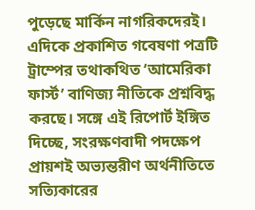পুড়েছে মার্কিন নাগরিকদেরই।
এদিকে প্রকাশিত গবেষণা পত্রটি ট্রাম্পের তথাকথিত ‘আমেরিকা ফার্স্ট’ বাণিজ্য নীতিকে প্রশ্নবিদ্ধ করছে। সঙ্গে এই রিপোর্ট ইঙ্গিত দিচ্ছে, সংরক্ষণবাদী পদক্ষেপ প্রায়শই অভ্যন্তরীণ অর্থনীতিতে সত্যিকারের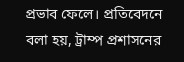প্রভাব ফেলে। প্রতিবেদনে বলা হয়, ট্রাম্প প্রশাসনের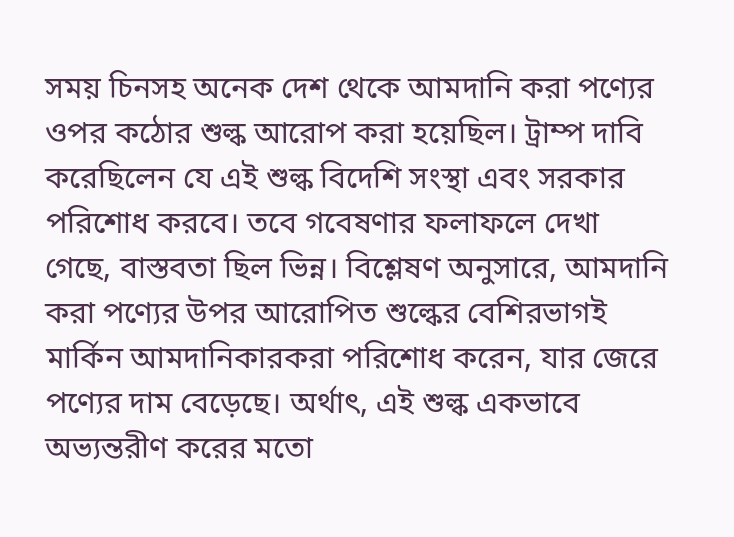সময় চিনসহ অনেক দেশ থেকে আমদানি করা পণ্যের ওপর কঠোর শুল্ক আরোপ করা হয়েছিল। ট্রাম্প দাবি করেছিলেন যে এই শুল্ক বিদেশি সংস্থা এবং সরকার পরিশোধ করবে। তবে গবেষণার ফলাফলে দেখা গেছে, বাস্তবতা ছিল ভিন্ন। বিশ্লেষণ অনুসারে, আমদানি করা পণ্যের উপর আরোপিত শুল্কের বেশিরভাগই মার্কিন আমদানিকারকরা পরিশোধ করেন, যার জেরে পণ্যের দাম বেড়েছে। অর্থাৎ, এই শুল্ক একভাবে অভ্যন্তরীণ করের মতো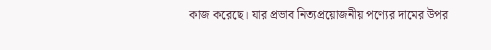কাজ করেছে। যার প্রভাব নিত্যপ্রয়োজনীয় পণ্যের দামের উপর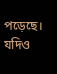পড়েছে। যদিও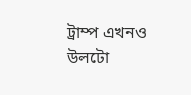ট্রাম্প এখনও উলটো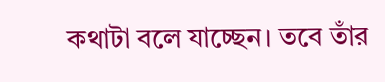কথাটা বলে যাচ্ছেন। তবে তাঁর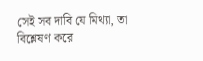সেই সব দাবি যে মিথ্যা, তা বিশ্লেষণ করে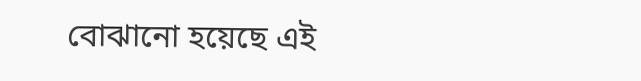বোঝানো হয়েছে এই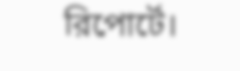রিপোর্টে।